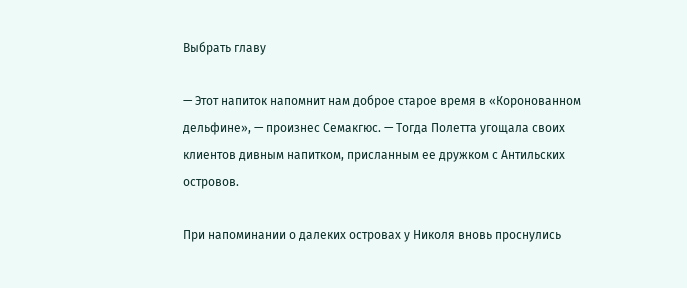Выбрать главу

— Этот напиток напомнит нам доброе старое время в «Коронованном дельфине», — произнес Семакгюс. — Тогда Полетта угощала своих клиентов дивным напитком, присланным ее дружком с Антильских островов.

При напоминании о далеких островах у Николя вновь проснулись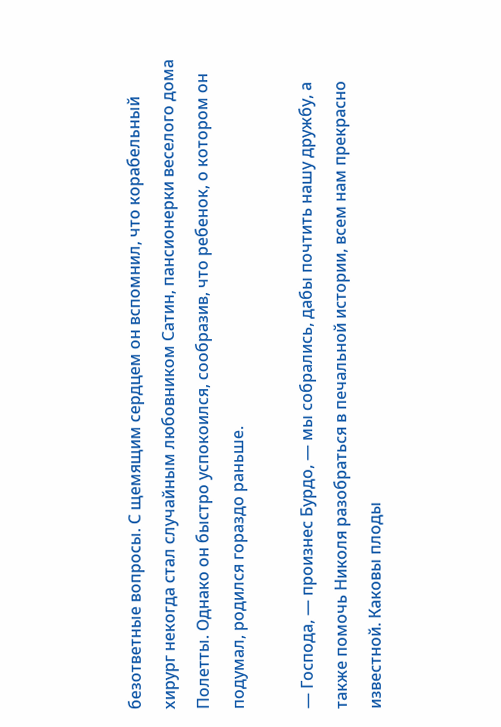безответные вопросы. С щемящим сердцем он вспомнил, что корабельный хирург некогда стал случайным любовником Сатин, пансионерки веселого дома Полетты. Однако он быстро успокоился, сообразив, что ребенок, о котором он подумал, родился гораздо раньше.

— Господа, — произнес Бурдо, — мы собрались, дабы почтить нашу дружбу, а также помочь Николя разобраться в печальной истории, всем нам прекрасно известной. Каковы плоды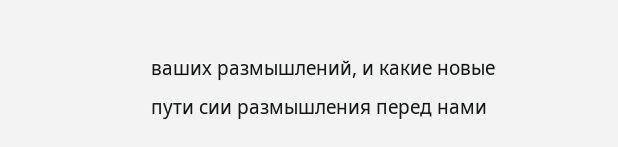ваших размышлений, и какие новые пути сии размышления перед нами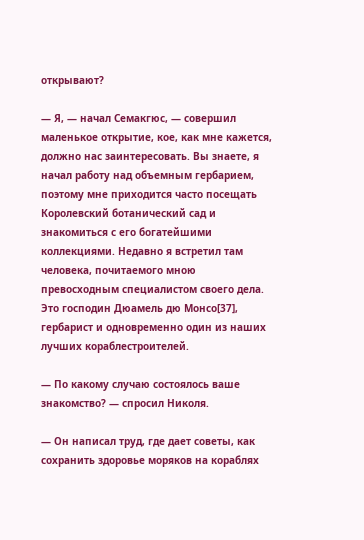открывают?

— Я, — начал Семакгюс, — совершил маленькое открытие, кое, как мне кажется, должно нас заинтересовать. Вы знаете, я начал работу над объемным гербарием, поэтому мне приходится часто посещать Королевский ботанический сад и знакомиться с его богатейшими коллекциями. Недавно я встретил там человека, почитаемого мною превосходным специалистом своего дела. Это господин Дюамель дю Монсо[37], гербарист и одновременно один из наших лучших кораблестроителей.

— По какому случаю состоялось ваше знакомство? — спросил Николя.

— Он написал труд, где дает советы, как сохранить здоровье моряков на кораблях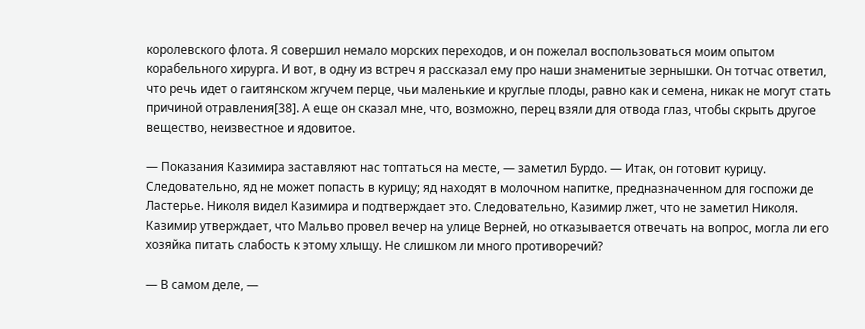королевского флота. Я совершил немало морских переходов, и он пожелал воспользоваться моим опытом корабельного хирурга. И вот, в одну из встреч я рассказал ему про наши знаменитые зернышки. Он тотчас ответил, что речь идет о гаитянском жгучем перце, чьи маленькие и круглые плоды, равно как и семена, никак не могут стать причиной отравления[38]. А еще он сказал мне, что, возможно, перец взяли для отвода глаз, чтобы скрыть другое вещество, неизвестное и ядовитое.

— Показания Казимира заставляют нас топтаться на месте, — заметил Бурдо. — Итак, он готовит курицу. Следовательно, яд не может попасть в курицу; яд находят в молочном напитке, предназначенном для госпожи де Ластерье. Николя видел Казимира и подтверждает это. Следовательно, Казимир лжет, что не заметил Николя. Казимир утверждает, что Мальво провел вечер на улице Верней, но отказывается отвечать на вопрос, могла ли его хозяйка питать слабость к этому хлыщу. Не слишком ли много противоречий?

— В самом деле, —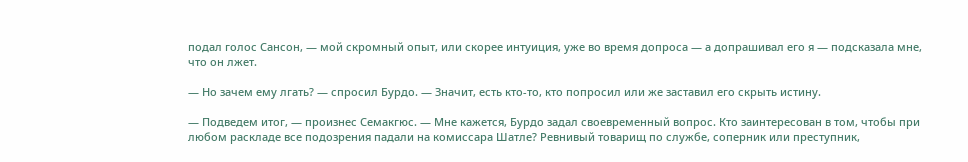подал голос Сансон, — мой скромный опыт, или скорее интуиция, уже во время допроса — а допрашивал его я — подсказала мне, что он лжет.

— Но зачем ему лгать? — спросил Бурдо. — Значит, есть кто-то, кто попросил или же заставил его скрыть истину.

— Подведем итог, — произнес Семакгюс. — Мне кажется, Бурдо задал своевременный вопрос. Кто заинтересован в том, чтобы при любом раскладе все подозрения падали на комиссара Шатле? Ревнивый товарищ по службе, соперник или преступник,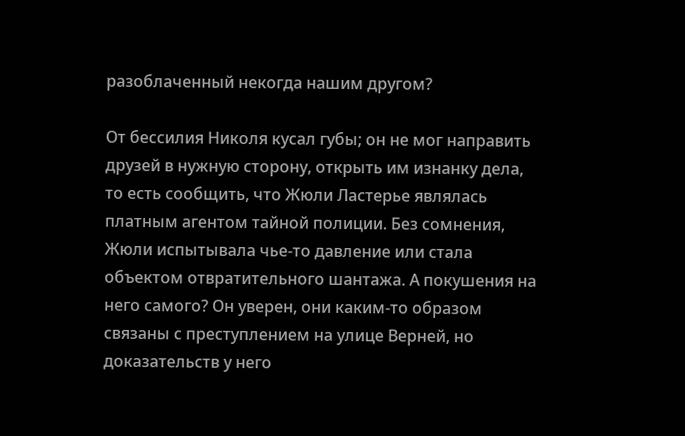разоблаченный некогда нашим другом?

От бессилия Николя кусал губы; он не мог направить друзей в нужную сторону, открыть им изнанку дела, то есть сообщить, что Жюли Ластерье являлась платным агентом тайной полиции. Без сомнения, Жюли испытывала чье-то давление или стала объектом отвратительного шантажа. А покушения на него самого? Он уверен, они каким-то образом связаны с преступлением на улице Верней, но доказательств у него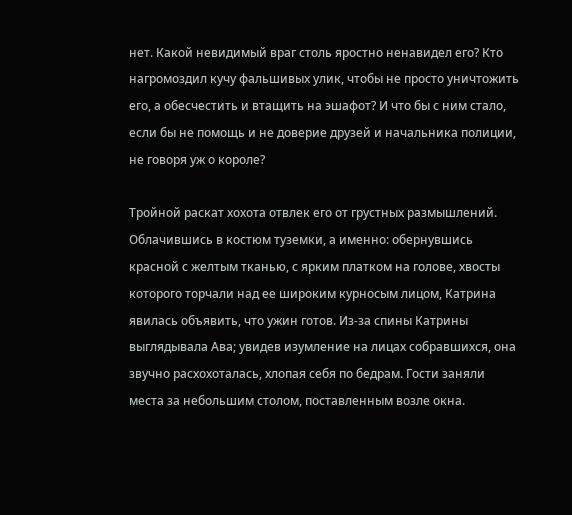нет. Какой невидимый враг столь яростно ненавидел его? Кто нагромоздил кучу фальшивых улик, чтобы не просто уничтожить его, а обесчестить и втащить на эшафот? И что бы с ним стало, если бы не помощь и не доверие друзей и начальника полиции, не говоря уж о короле?

Тройной раскат хохота отвлек его от грустных размышлений. Облачившись в костюм туземки, а именно: обернувшись красной с желтым тканью, с ярким платком на голове, хвосты которого торчали над ее широким курносым лицом, Катрина явилась объявить, что ужин готов. Из-за спины Катрины выглядывала Ава; увидев изумление на лицах собравшихся, она звучно расхохоталась, хлопая себя по бедрам. Гости заняли места за небольшим столом, поставленным возле окна.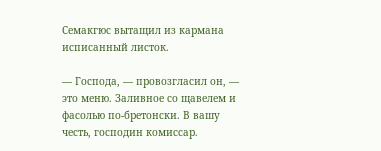Семакгюс вытащил из кармана исписанный листок.

— Господа, — провозгласил он, — это меню. Заливное со щавелем и фасолью по-бретонски. В вашу честь, господин комиссар.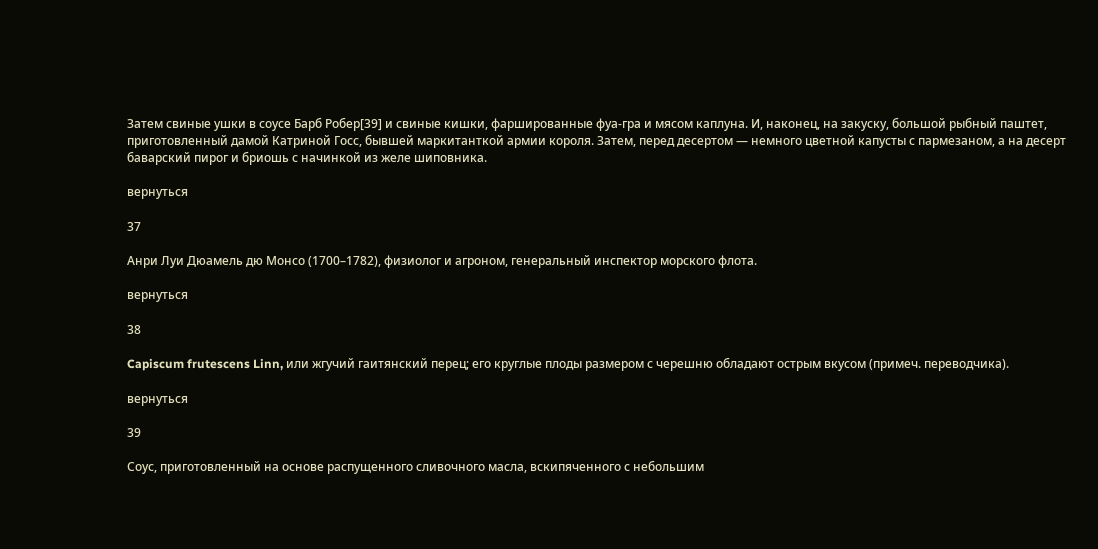Затем свиные ушки в соусе Барб Робер[39] и свиные кишки, фаршированные фуа-гра и мясом каплуна. И, наконец, на закуску, большой рыбный паштет, приготовленный дамой Катриной Госс, бывшей маркитанткой армии короля. Затем, перед десертом — немного цветной капусты с пармезаном, а на десерт баварский пирог и бриошь с начинкой из желе шиповника.

вернуться

37

Анри Луи Дюамель дю Монсо (1700–1782), физиолог и агроном, генеральный инспектор морского флота.

вернуться

38

Capiscum frutescens Linn, или жгучий гаитянский перец; его круглые плоды размером с черешню обладают острым вкусом (примеч. переводчика).

вернуться

39

Соус, приготовленный на основе распущенного сливочного масла, вскипяченного с небольшим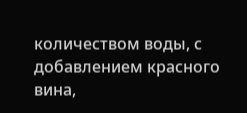количеством воды, с добавлением красного вина,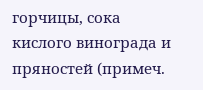горчицы, сока кислого винограда и пряностей (примеч.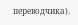переводчика).